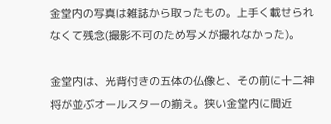金堂内の写真は雑誌から取ったもの。上手く載せられなくて残念(撮影不可のため写メが撮れなかった)。

金堂内は、光背付きの五体の仏像と、その前に十二神将が並ぶオールスターの揃え。狭い金堂内に間近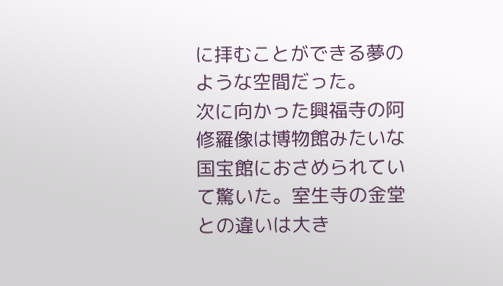に拝むことができる夢のような空間だった。
次に向かった興福寺の阿修羅像は博物館みたいな国宝館におさめられていて驚いた。室生寺の金堂との違いは大き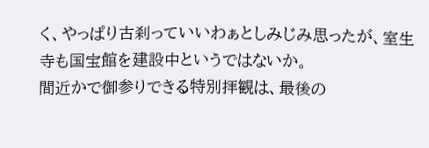く、やっぱり古刹っていいわぁとしみじみ思ったが、室生寺も国宝館を建設中というではないか。
間近かで御参りできる特別拝観は、最後の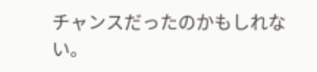チャンスだったのかもしれない。